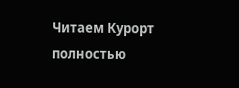Читаем Курорт полностью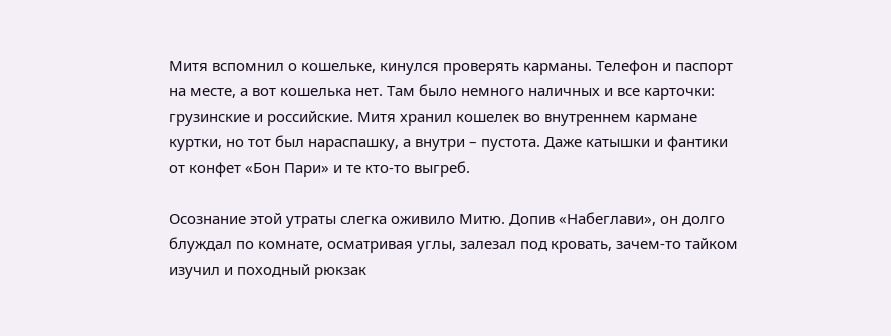Митя вспомнил о кошельке, кинулся проверять карманы. Телефон и паспорт на месте, а вот кошелька нет. Там было немного наличных и все карточки: грузинские и российские. Митя хранил кошелек во внутреннем кармане куртки, но тот был нараспашку, а внутри – пустота. Даже катышки и фантики от конфет «Бон Пари» и те кто-то выгреб.

Осознание этой утраты слегка оживило Митю. Допив «Набеглави», он долго блуждал по комнате, осматривая углы, залезал под кровать, зачем-то тайком изучил и походный рюкзак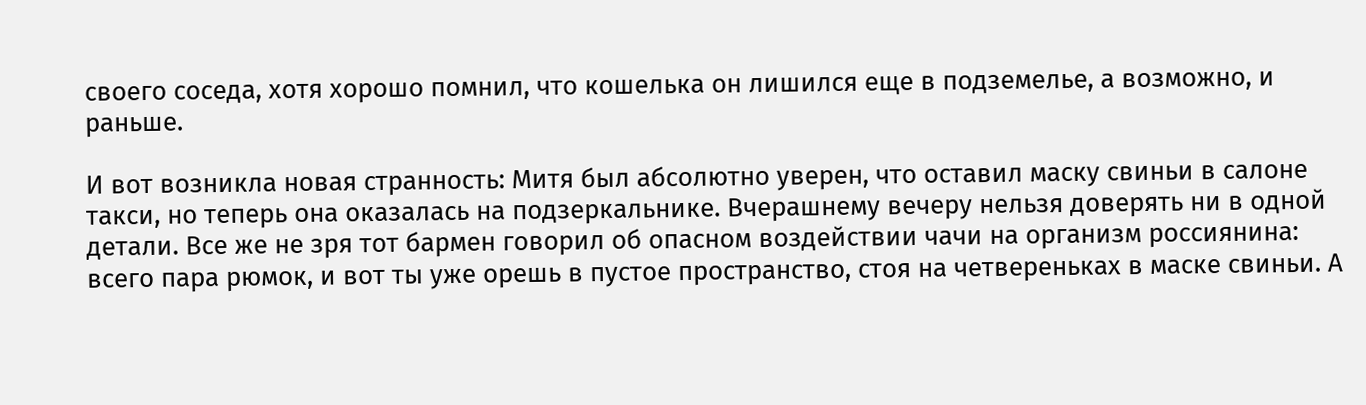своего соседа, хотя хорошо помнил, что кошелька он лишился еще в подземелье, а возможно, и раньше.

И вот возникла новая странность: Митя был абсолютно уверен, что оставил маску свиньи в салоне такси, но теперь она оказалась на подзеркальнике. Вчерашнему вечеру нельзя доверять ни в одной детали. Все же не зря тот бармен говорил об опасном воздействии чачи на организм россиянина: всего пара рюмок, и вот ты уже орешь в пустое пространство, стоя на четвереньках в маске свиньи. А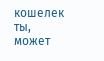кошелек ты, может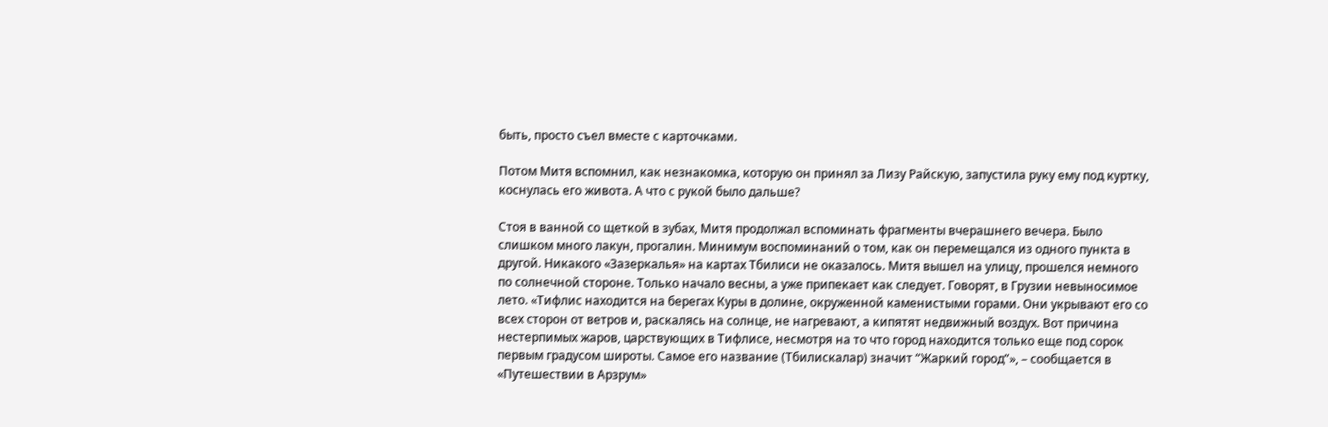быть, просто съел вместе с карточками.

Потом Митя вспомнил, как незнакомка, которую он принял за Лизу Райскую, запустила руку ему под куртку, коснулась его живота. А что с рукой было дальше?

Стоя в ванной со щеткой в зубах, Митя продолжал вспоминать фрагменты вчерашнего вечера. Было слишком много лакун, прогалин. Минимум воспоминаний о том, как он перемещался из одного пункта в другой. Никакого «Зазеркалья» на картах Тбилиси не оказалось. Митя вышел на улицу, прошелся немного по солнечной стороне. Только начало весны, а уже припекает как следует. Говорят, в Грузии невыносимое лето. «Тифлис находится на берегах Куры в долине, окруженной каменистыми горами. Они укрывают его со всех сторон от ветров и, раскалясь на солнце, не нагревают, а кипятят недвижный воздух. Вот причина нестерпимых жаров, царствующих в Тифлисе, несмотря на то что город находится только еще под сорок первым градусом широты. Самое его название (Тбилискалар) значит “Жаркий город”», – сообщается в «Путешествии в Арзрум»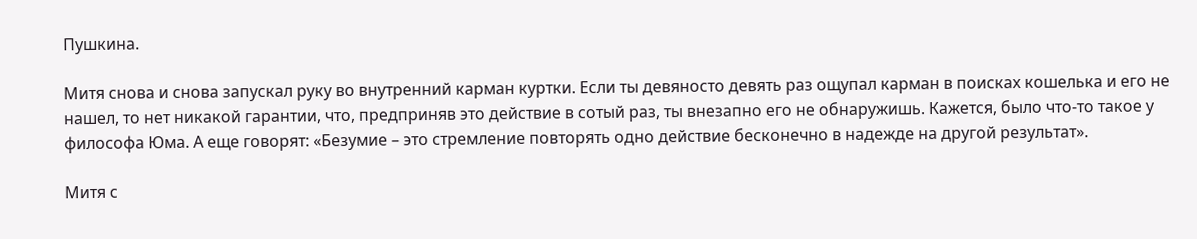Пушкина.

Митя снова и снова запускал руку во внутренний карман куртки. Если ты девяносто девять раз ощупал карман в поисках кошелька и его не нашел, то нет никакой гарантии, что, предприняв это действие в сотый раз, ты внезапно его не обнаружишь. Кажется, было что-то такое у философа Юма. А еще говорят: «Безумие – это стремление повторять одно действие бесконечно в надежде на другой результат».

Митя с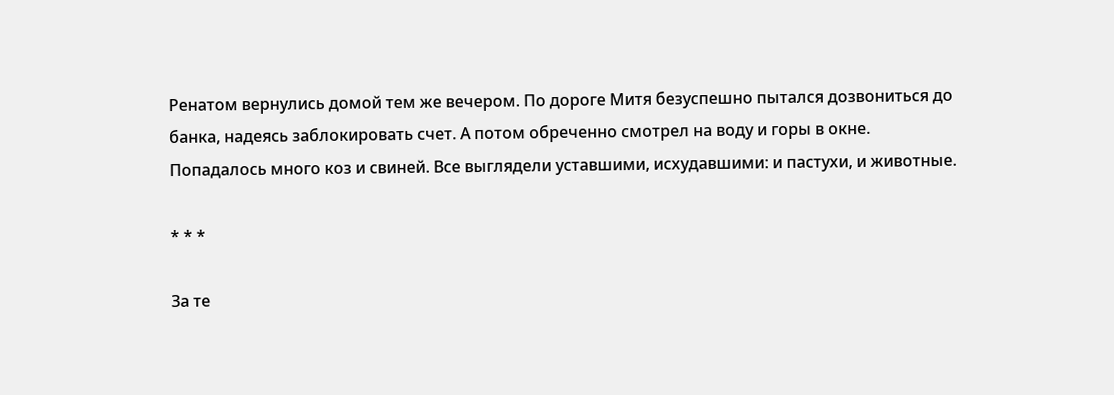Ренатом вернулись домой тем же вечером. По дороге Митя безуспешно пытался дозвониться до банка, надеясь заблокировать счет. А потом обреченно смотрел на воду и горы в окне. Попадалось много коз и свиней. Все выглядели уставшими, исхудавшими: и пастухи, и животные.

* * *

За те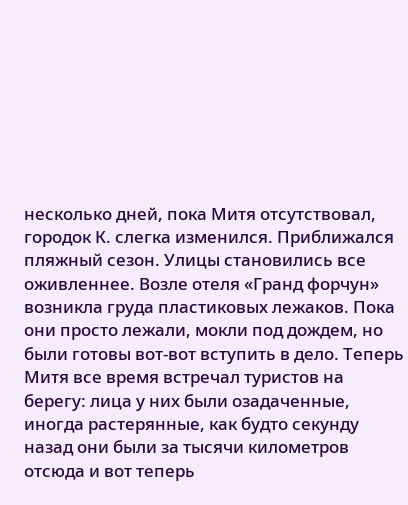несколько дней, пока Митя отсутствовал, городок К. слегка изменился. Приближался пляжный сезон. Улицы становились все оживленнее. Возле отеля «Гранд форчун» возникла груда пластиковых лежаков. Пока они просто лежали, мокли под дождем, но были готовы вот-вот вступить в дело. Теперь Митя все время встречал туристов на берегу: лица у них были озадаченные, иногда растерянные, как будто секунду назад они были за тысячи километров отсюда и вот теперь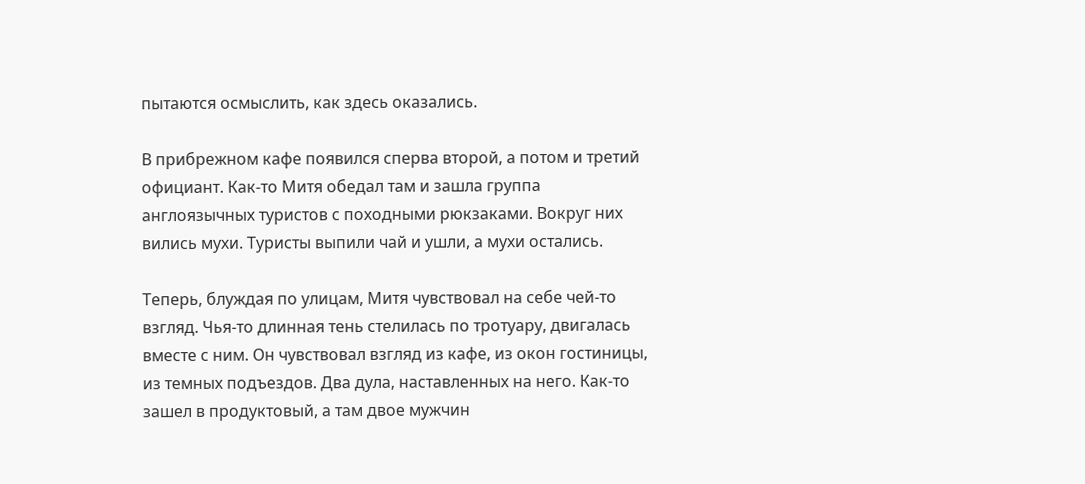пытаются осмыслить, как здесь оказались.

В прибрежном кафе появился сперва второй, а потом и третий официант. Как-то Митя обедал там и зашла группа англоязычных туристов с походными рюкзаками. Вокруг них вились мухи. Туристы выпили чай и ушли, а мухи остались.

Теперь, блуждая по улицам, Митя чувствовал на себе чей-то взгляд. Чья-то длинная тень стелилась по тротуару, двигалась вместе с ним. Он чувствовал взгляд из кафе, из окон гостиницы, из темных подъездов. Два дула, наставленных на него. Как-то зашел в продуктовый, а там двое мужчин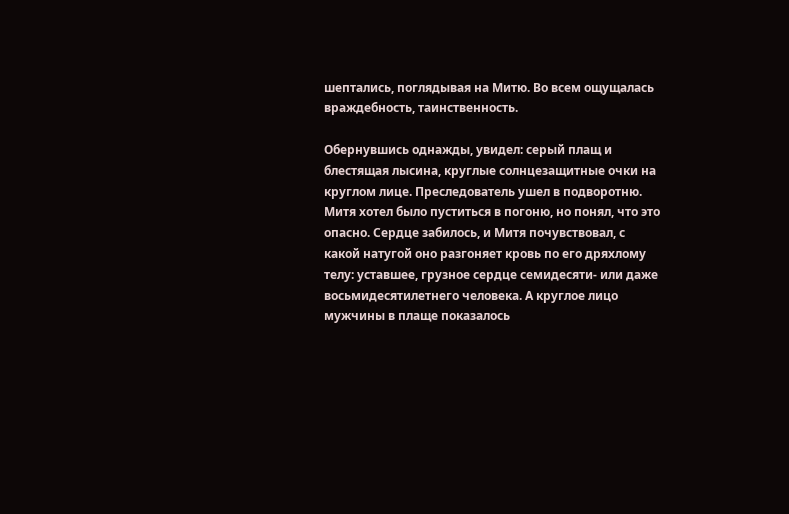шептались, поглядывая на Митю. Во всем ощущалась враждебность, таинственность.

Обернувшись однажды, увидел: серый плащ и блестящая лысина, круглые солнцезащитные очки на круглом лице. Преследователь ушел в подворотню. Митя хотел было пуститься в погоню, но понял, что это опасно. Сердце забилось, и Митя почувствовал, с какой натугой оно разгоняет кровь по его дряхлому телу: уставшее, грузное сердце семидесяти- или даже восьмидесятилетнего человека. А круглое лицо мужчины в плаще показалось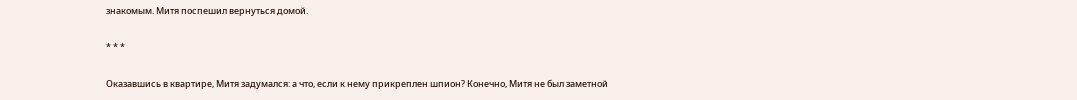знакомым. Митя поспешил вернуться домой.

* * *

Оказавшись в квартире, Митя задумался: а что, если к нему прикреплен шпион? Конечно, Митя не был заметной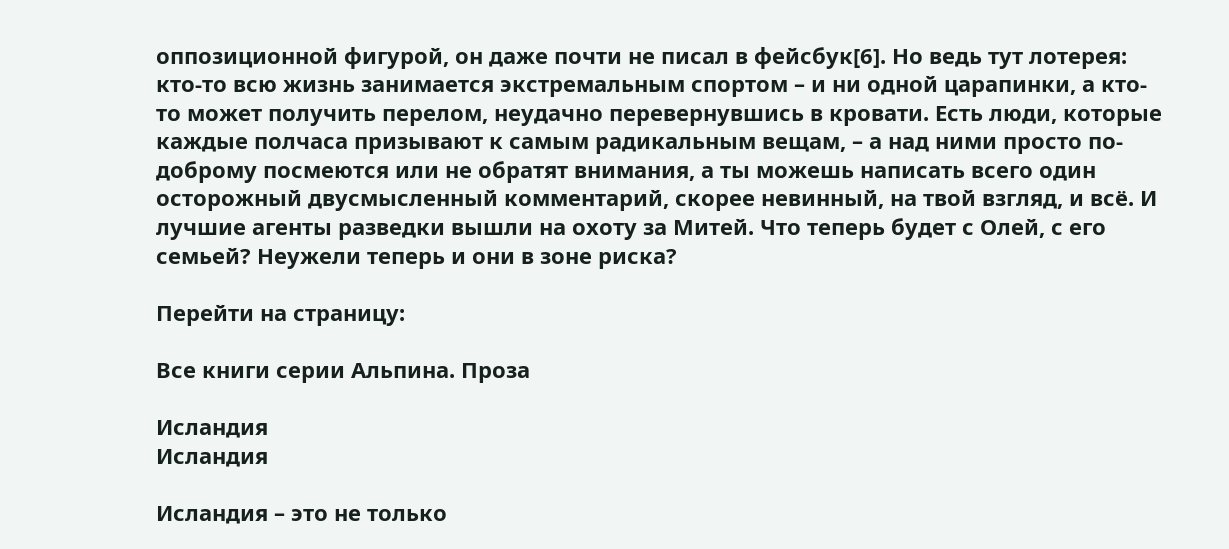оппозиционной фигурой, он даже почти не писал в фейсбук[6]. Но ведь тут лотерея: кто-то всю жизнь занимается экстремальным спортом – и ни одной царапинки, а кто-то может получить перелом, неудачно перевернувшись в кровати. Есть люди, которые каждые полчаса призывают к самым радикальным вещам, – а над ними просто по-доброму посмеются или не обратят внимания, а ты можешь написать всего один осторожный двусмысленный комментарий, скорее невинный, на твой взгляд, и всё. И лучшие агенты разведки вышли на охоту за Митей. Что теперь будет с Олей, с его семьей? Неужели теперь и они в зоне риска?

Перейти на страницу:

Все книги серии Альпина. Проза

Исландия
Исландия

Исландия – это не только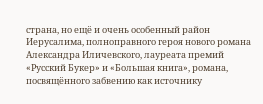страна, но ещё и очень особенный район Иерусалима, полноправного героя нового романа Александра Иличевского, лауреата премий «Русский Букер» и «Большая книга», романа, посвящённого забвению как источнику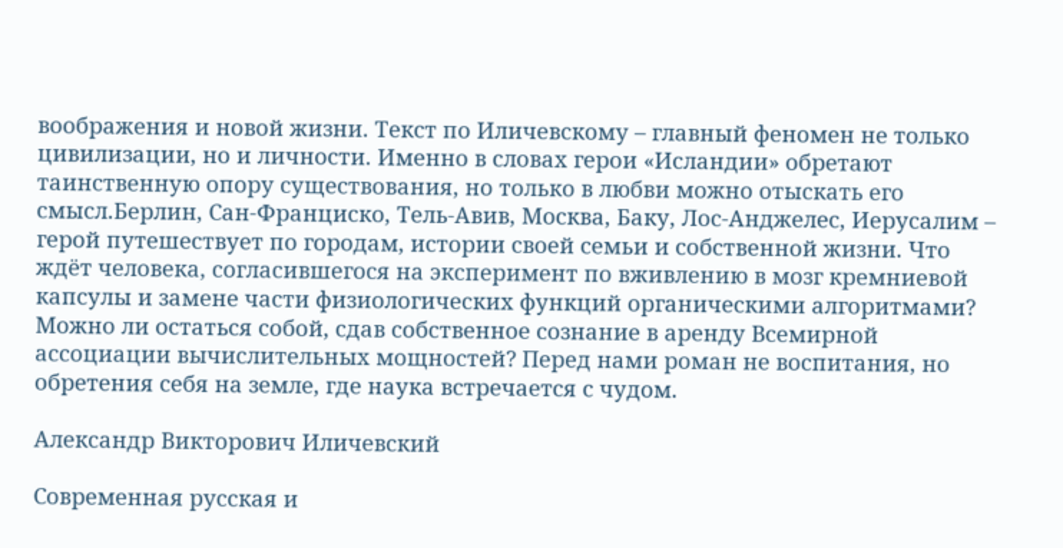воображения и новой жизни. Текст по Иличевскому – главный феномен не только цивилизации, но и личности. Именно в словах герои «Исландии» обретают таинственную опору существования, но только в любви можно отыскать его смысл.Берлин, Сан-Франциско, Тель-Авив, Москва, Баку, Лос-Анджелес, Иерусалим – герой путешествует по городам, истории своей семьи и собственной жизни. Что ждёт человека, согласившегося на эксперимент по вживлению в мозг кремниевой капсулы и замене части физиологических функций органическими алгоритмами? Можно ли остаться собой, сдав собственное сознание в аренду Всемирной ассоциации вычислительных мощностей? Перед нами роман не воспитания, но обретения себя на земле, где наука встречается с чудом.

Александр Викторович Иличевский

Современная русская и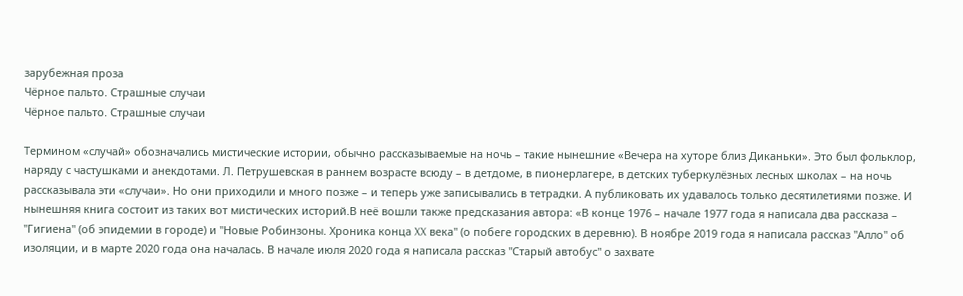зарубежная проза
Чёрное пальто. Страшные случаи
Чёрное пальто. Страшные случаи

Термином «случай» обозначались мистические истории, обычно рассказываемые на ночь – такие нынешние «Вечера на хуторе близ Диканьки». Это был фольклор, наряду с частушками и анекдотами. Л. Петрушевская в раннем возрасте всюду – в детдоме, в пионерлагере, в детских туберкулёзных лесных школах – на ночь рассказывала эти «случаи». Но они приходили и много позже – и теперь уже записывались в тетрадки. А публиковать их удавалось только десятилетиями позже. И нынешняя книга состоит из таких вот мистических историй.В неё вошли также предсказания автора: «В конце 1976 – начале 1977 года я написала два рассказа – "Гигиена" (об эпидемии в городе) и "Новые Робинзоны. Хроника конца XX века" (о побеге городских в деревню). В ноябре 2019 года я написала рассказ "Алло" об изоляции, и в марте 2020 года она началась. В начале июля 2020 года я написала рассказ "Старый автобус" о захвате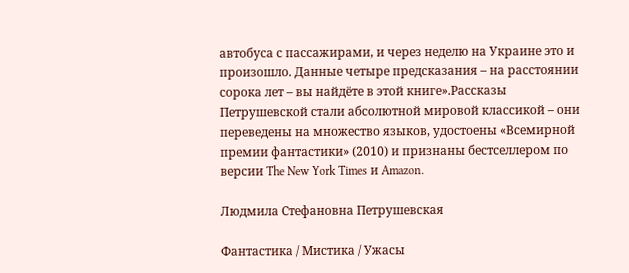автобуса с пассажирами, и через неделю на Украине это и произошло. Данные четыре предсказания – на расстоянии сорока лет – вы найдёте в этой книге».Рассказы Петрушевской стали абсолютной мировой классикой – они переведены на множество языков, удостоены «Всемирной премии фантастики» (2010) и признаны бестселлером по версии The New York Times и Amazon.

Людмила Стефановна Петрушевская

Фантастика / Мистика / Ужасы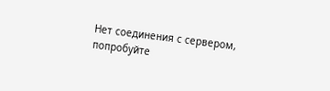Нет соединения с сервером, попробуйте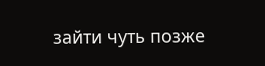зайти чуть позже